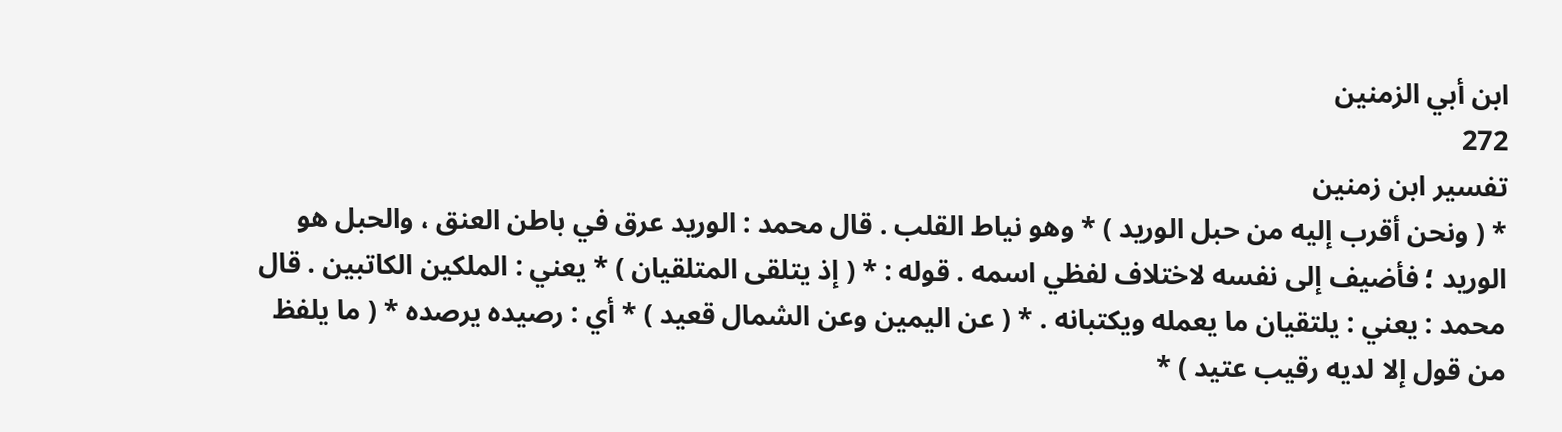ابن أبي الزمنين
272
تفسير ابن زمنين
* ( ونحن أقرب إليه من حبل الوريد ) * وهو نياط القلب . قال محمد : الوريد عرق في باطن العنق ، والحبل هو الوريد ؛ فأضيف إلى نفسه لاختلاف لفظي اسمه . قوله : * ( إذ يتلقى المتلقيان ) * يعني : الملكين الكاتبين . قال محمد : يعني : يلتقيان ما يعمله ويكتبانه . * ( عن اليمين وعن الشمال قعيد ) * أي : رصيده يرصده * ( ما يلفظ من قول إلا لديه رقيب عتيد ) *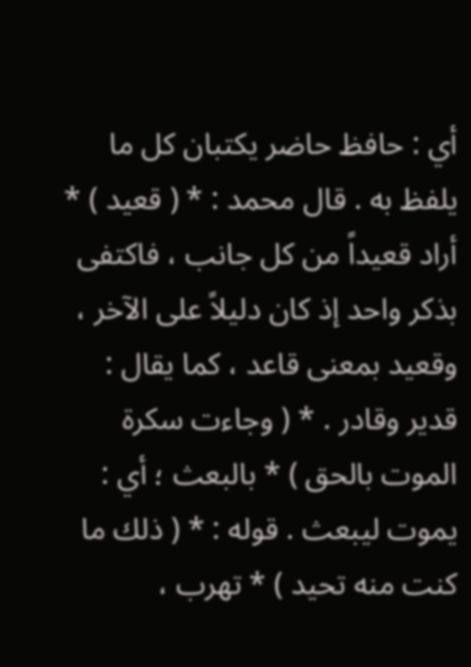أي : حافظ حاضر يكتبان كل ما يلفظ به . قال محمد : * ( قعيد ) * أراد قعيداً من كل جانب ، فاكتفى بذكر واحد إذ كان دليلاً على الآخر ، وقعيد بمعنى قاعد ، كما يقال : قدير وقادر . * ( وجاءت سكرة الموت بالحق ) * بالبعث ؛ أي : يموت ليبعث . قوله : * ( ذلك ما كنت منه تحيد ) * تهرب ،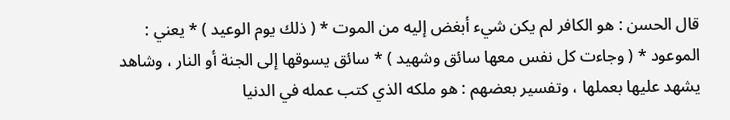قال الحسن : هو الكافر لم يكن شيء أبغض إليه من الموت * ( ذلك يوم الوعيد ) * يعني : الموعود * ( وجاءت كل نفس معها سائق وشهيد ) * سائق يسوقها إلى الجنة أو النار ، وشاهد يشهد عليها بعملها ، وتفسير بعضهم : هو ملكه الذي كتب عمله في الدنيا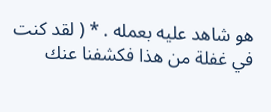هو شاهد عليه بعمله . * ( لقد كنت في غفلة من هذا فكشفنا عنك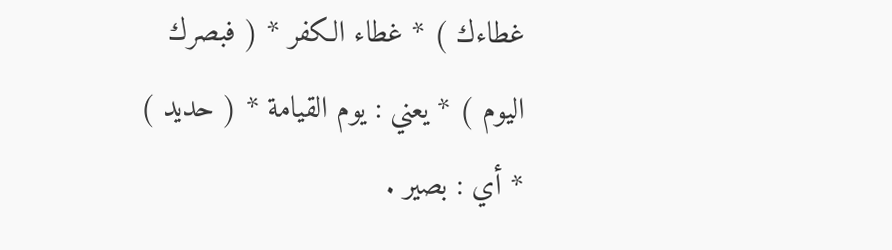غطاءك ) * غطاء الكفر * ( فبصرك اليوم ) * يعني : يوم القيامة * ( حديد ) * أي : بصير .